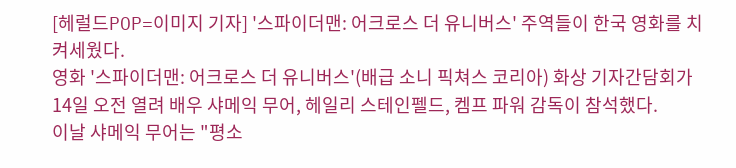[헤럴드POP=이미지 기자] '스파이더맨: 어크로스 더 유니버스' 주역들이 한국 영화를 치켜세웠다.
영화 '스파이더맨: 어크로스 더 유니버스'(배급 소니 픽쳐스 코리아) 화상 기자간담회가 14일 오전 열려 배우 샤메익 무어, 헤일리 스테인펠드, 켐프 파워 감독이 참석했다.
이날 샤메익 무어는 "평소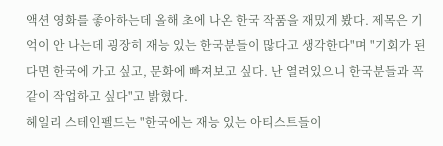액션 영화를 좋아하는데 올해 초에 나온 한국 작품을 재밌게 봤다. 제목은 기억이 안 나는데 굉장히 재능 있는 한국분들이 많다고 생각한다"며 "기회가 된다면 한국에 가고 싶고, 문화에 빠져보고 싶다. 난 열려있으니 한국분들과 꼭 같이 작업하고 싶다"고 밝혔다.
헤일리 스테인펠드는 "한국에는 재능 있는 아티스트들이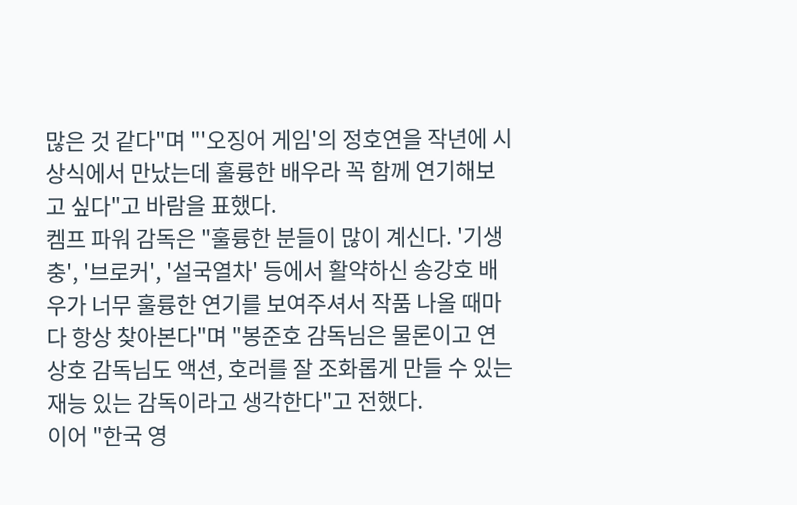많은 것 같다"며 "'오징어 게임'의 정호연을 작년에 시상식에서 만났는데 훌륭한 배우라 꼭 함께 연기해보고 싶다"고 바람을 표했다.
켐프 파워 감독은 "훌륭한 분들이 많이 계신다. '기생충', '브로커', '설국열차' 등에서 활약하신 송강호 배우가 너무 훌륭한 연기를 보여주셔서 작품 나올 때마다 항상 찾아본다"며 "봉준호 감독님은 물론이고 연상호 감독님도 액션, 호러를 잘 조화롭게 만들 수 있는 재능 있는 감독이라고 생각한다"고 전했다.
이어 "한국 영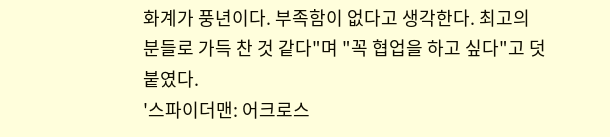화계가 풍년이다. 부족함이 없다고 생각한다. 최고의 분들로 가득 찬 것 같다"며 "꼭 협업을 하고 싶다"고 덧붙였다.
'스파이더맨: 어크로스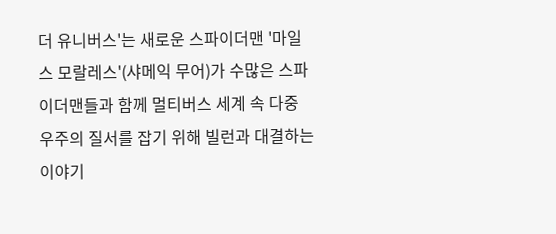더 유니버스'는 새로운 스파이더맨 '마일스 모랄레스'(샤메익 무어)가 수많은 스파이더맨들과 함께 멀티버스 세계 속 다중 우주의 질서를 잡기 위해 빌런과 대결하는 이야기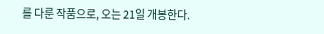를 다룬 작품으로, 오는 21일 개봉한다.